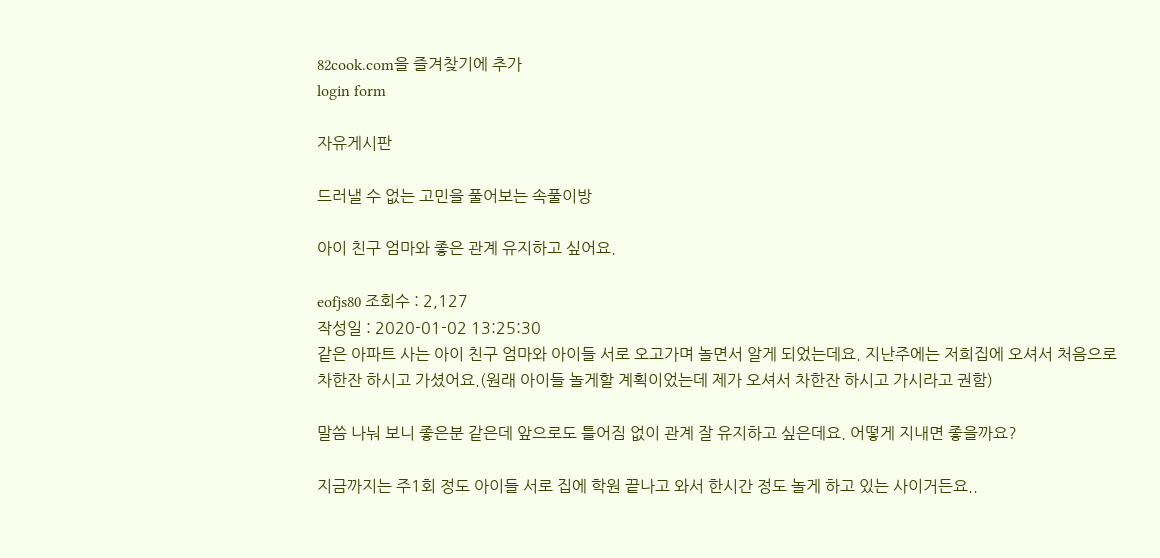82cook.com을 즐겨찾기에 추가
login form

자유게시판

드러낼 수 없는 고민을 풀어보는 속풀이방

아이 친구 엄마와 좋은 관계 유지하고 싶어요.

eofjs80 조회수 : 2,127
작성일 : 2020-01-02 13:25:30
같은 아파트 사는 아이 친구 엄마와 아이들 서로 오고가며 놀면서 알게 되었는데요. 지난주에는 저희집에 오셔서 처음으로 차한잔 하시고 가셨어요.(원래 아이들 놀게할 계획이었는데 제가 오셔서 차한잔 하시고 가시라고 권함)

말씀 나눠 보니 좋은분 같은데 앞으로도 틀어짐 없이 관계 잘 유지하고 싶은데요. 어떻게 지내면 좋을까요?

지금까지는 주1회 정도 아이들 서로 집에 학원 끝나고 와서 한시간 정도 놀게 하고 있는 사이거든요..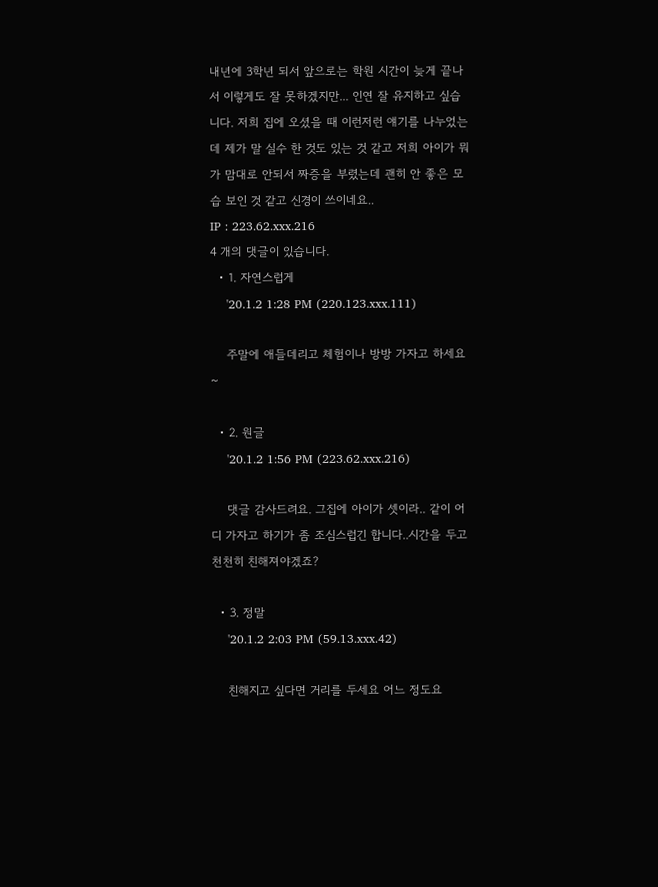내년에 3학년 되서 앞으로는 학원 시간이 늦게 끝나서 이렇게도 잘 못하겠지만... 인연 잘 유지하고 싶습니다. 저희 집에 오셨을 때 이런저런 얘기를 나누었는데 제가 말 실수 한 것도 있는 것 같고 저희 아이가 뭐가 맘대로 안되서 짜증을 부렸는데 괜히 안 좋은 모습 보인 것 같고 신경이 쓰이네요..
IP : 223.62.xxx.216
4 개의 댓글이 있습니다.
  • 1. 자연스럽게
    '20.1.2 1:28 PM (220.123.xxx.111)

    주말에 애들데리고 체험이나 방방 가자고 하세요~

  • 2. 원글
    '20.1.2 1:56 PM (223.62.xxx.216)

    댓글 감사드려요. 그집에 아이가 셋이라.. 같이 어디 가자고 하기가 좀 조심스럽긴 합니다..시간을 두고 천천히 친해져야겠죠?

  • 3. 정말
    '20.1.2 2:03 PM (59.13.xxx.42)

    친해지고 싶다면 거리를 두세요 어느 정도요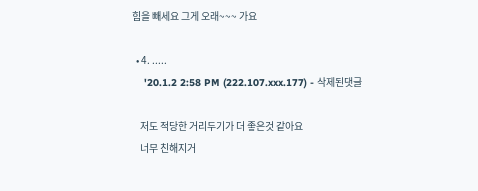힘을 빼세요 그게 오래~~~ 가요

  • 4. .....
    '20.1.2 2:58 PM (222.107.xxx.177) - 삭제된댓글

    저도 적당한 거리두기가 더 좋은것 같아요
    너무 친해지거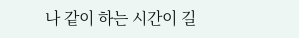나 같이 하는 시간이 길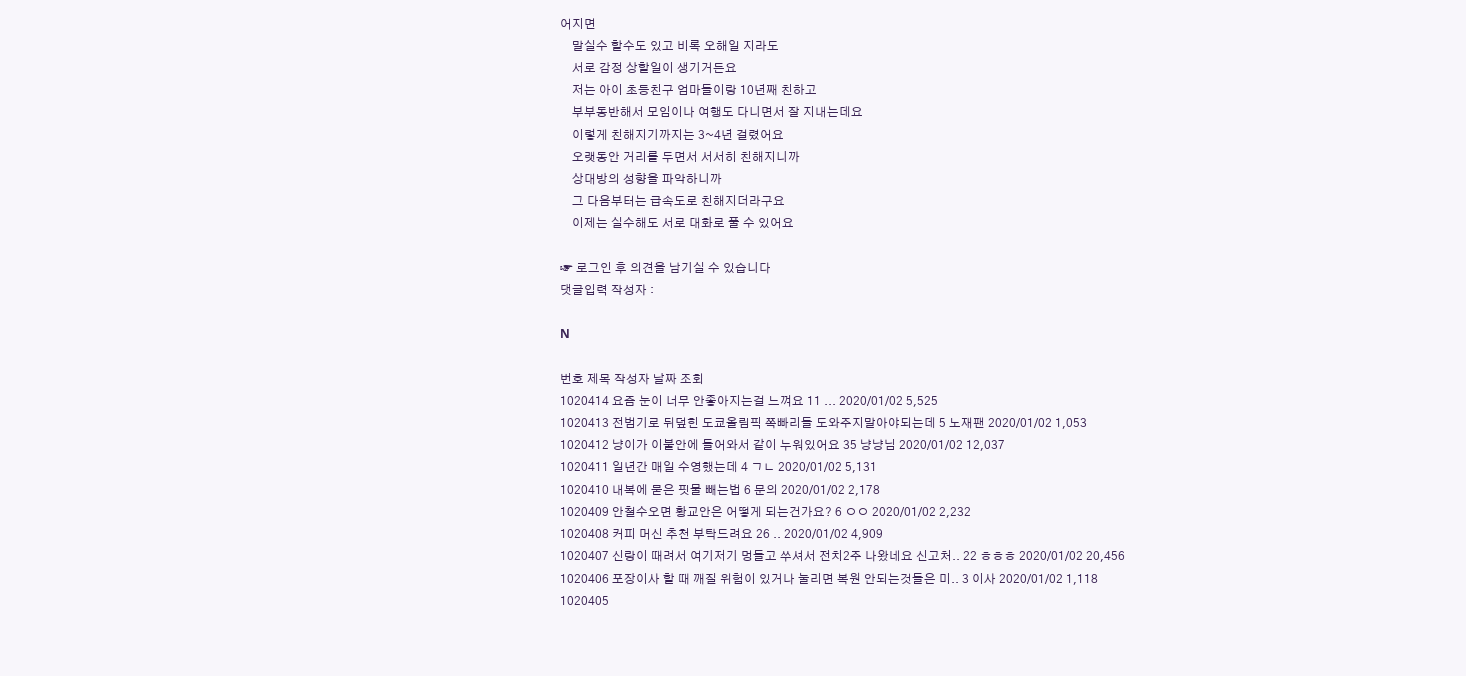어지면
    말실수 할수도 있고 비록 오해일 지라도
    서로 감정 상할일이 생기거든요
    저는 아이 초등친구 엄마들이랑 10년째 친하고
    부부동반해서 모임이나 여행도 다니면서 잘 지내는데요
    이렇게 친해지기까지는 3~4년 걸렸어요
    오랫동안 거리를 두면서 서서히 친해지니까
    상대방의 성향을 파악하니까
    그 다음부터는 급속도로 친해지더라구요
    이제는 실수해도 서로 대화로 풀 수 있어요

☞ 로그인 후 의견을 남기실 수 있습니다
댓글입력 작성자 :

N

번호 제목 작성자 날짜 조회
1020414 요즘 눈이 너무 안좋아지는걸 느껴요 11 ... 2020/01/02 5,525
1020413 전범기로 뒤덮힌 도쿄올림픽 쪽빠리들 도와주지말아야되는데 5 노재팬 2020/01/02 1,053
1020412 냥이가 이불안에 들어와서 같이 누워있어요 35 냥냥님 2020/01/02 12,037
1020411 일년간 매일 수영했는데 4 ㄱㄴ 2020/01/02 5,131
1020410 내복에 묻은 핏물 빼는법 6 문의 2020/01/02 2,178
1020409 안철수오면 황교안은 어떻게 되는건가요? 6 ㅇㅇ 2020/01/02 2,232
1020408 커피 머신 추천 부탁드려요 26 .. 2020/01/02 4,909
1020407 신랑이 때려서 여기저기 멍들고 쑤셔서 전치2주 나왔네요 신고처.. 22 ㅎㅎㅎ 2020/01/02 20,456
1020406 포장이사 할 때 깨질 위험이 있거나 눌리면 복원 안되는것들은 미.. 3 이사 2020/01/02 1,118
1020405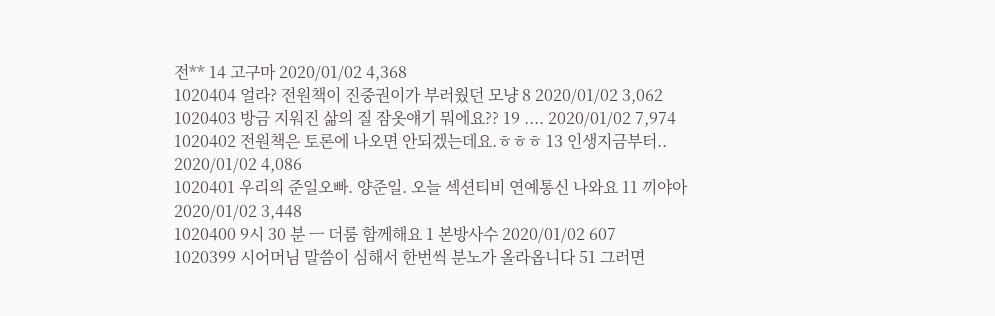전** 14 고구마 2020/01/02 4,368
1020404 얼라? 전원책이 진중권이가 부러웠던 모냥 8 2020/01/02 3,062
1020403 방금 지워진 삶의 질 잠옷얘기 뭐에요?? 19 .... 2020/01/02 7,974
1020402 전원책은 토론에 나오면 안되겠는데요.ㅎㅎㅎ 13 인생지금부터.. 2020/01/02 4,086
1020401 우리의 준일오빠. 양준일. 오늘 섹션티비 연예통신 나와요 11 끼야아 2020/01/02 3,448
1020400 9시 30 분 ㅡ 더룸 함께해요 1 본방사수 2020/01/02 607
1020399 시어머님 말씀이 심해서 한번씩 분노가 올라옵니다 51 그러면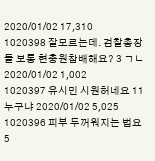2020/01/02 17,310
1020398 잘모르는데. 검찰총장들 보통 현충원참배해요? 3 ㄱㄴ 2020/01/02 1,002
1020397 유시민 시원허네요 11 누구냐 2020/01/02 5,025
1020396 피부 두꺼워지는 법요 5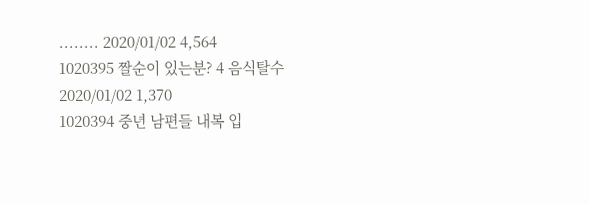........ 2020/01/02 4,564
1020395 짤순이 있는분? 4 음식탈수 2020/01/02 1,370
1020394 중년 남편들 내복 입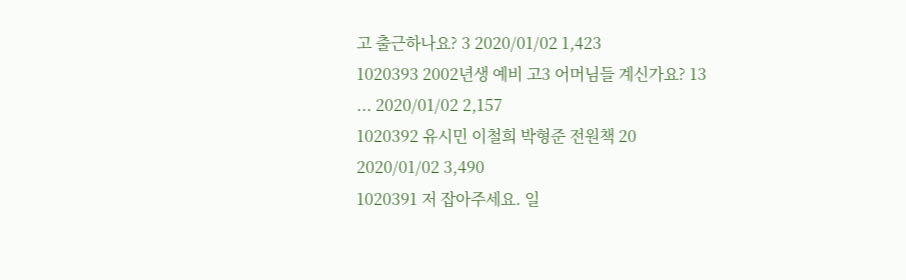고 출근하나요? 3 2020/01/02 1,423
1020393 2002년생 예비 고3 어머님들 계신가요? 13 ... 2020/01/02 2,157
1020392 유시민 이철희 박형준 전원책 20 2020/01/02 3,490
1020391 저 잡아주세요. 일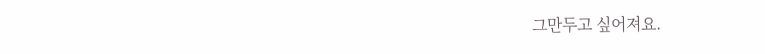그만두고 싶어져요.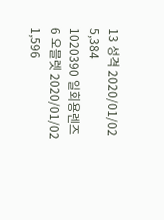13 성격 2020/01/02 5,384
1020390 일회용렌즈 6 오믈렛 2020/01/02 1,596